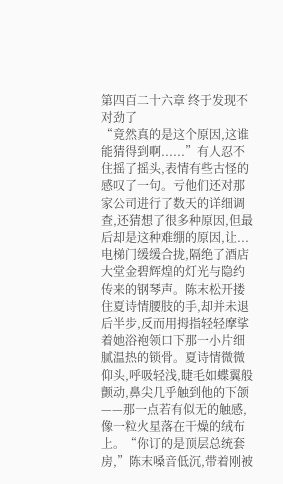第四百二十六章 终于发现不对劲了
“竟然真的是这个原因,这谁能猜得到啊......”有人忍不住摇了摇头,表情有些古怪的感叹了一句。亏他们还对那家公司进行了数天的详细调查,还猜想了很多种原因,但最后却是这种难绷的原因,让...电梯门缓缓合拢,隔绝了酒店大堂金碧辉煌的灯光与隐约传来的钢琴声。陈末松开搂住夏诗情腰肢的手,却并未退后半步,反而用拇指轻轻摩挲着她浴袍领口下那一小片细腻温热的锁骨。夏诗情微微仰头,呼吸轻浅,睫毛如蝶翼般颤动,鼻尖几乎触到他的下颌——那一点若有似无的触感,像一粒火星落在干燥的绒布上。“你订的是顶层总统套房,”陈末嗓音低沉,带着刚被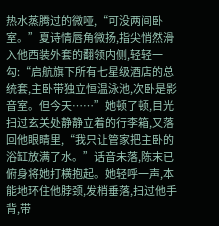热水蒸腾过的微哑,“可没两间卧室。”夏诗情唇角微扬,指尖悄然滑入他西装外套的翻领内侧,轻轻一勾:“启航旗下所有七星级酒店的总统套,主卧带独立恒温泳池,次卧是影音室。但今天……”她顿了顿,目光扫过玄关处静静立着的行李箱,又落回他眼睛里,“我只让管家把主卧的浴缸放满了水。”话音未落,陈末已俯身将她打横抱起。她轻呼一声,本能地环住他脖颈,发梢垂落,扫过他手背,带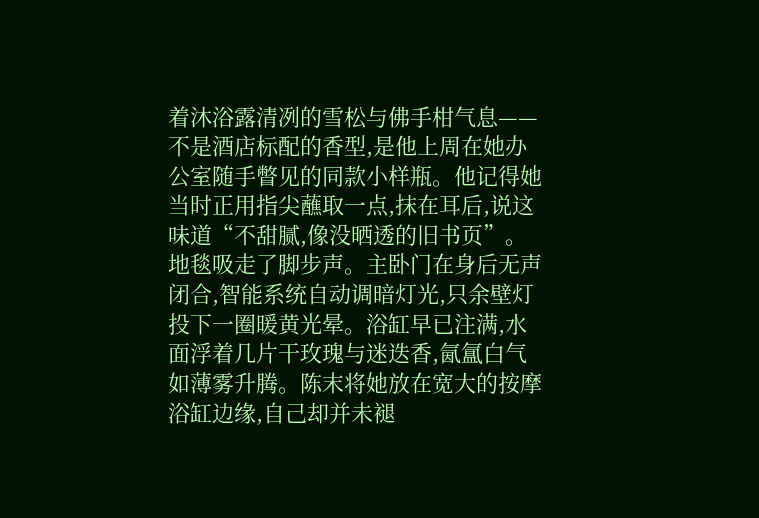着沐浴露清冽的雪松与佛手柑气息——不是酒店标配的香型,是他上周在她办公室随手瞥见的同款小样瓶。他记得她当时正用指尖蘸取一点,抹在耳后,说这味道“不甜腻,像没晒透的旧书页”。地毯吸走了脚步声。主卧门在身后无声闭合,智能系统自动调暗灯光,只余壁灯投下一圈暖黄光晕。浴缸早已注满,水面浮着几片干玫瑰与迷迭香,氤氲白气如薄雾升腾。陈末将她放在宽大的按摩浴缸边缘,自己却并未褪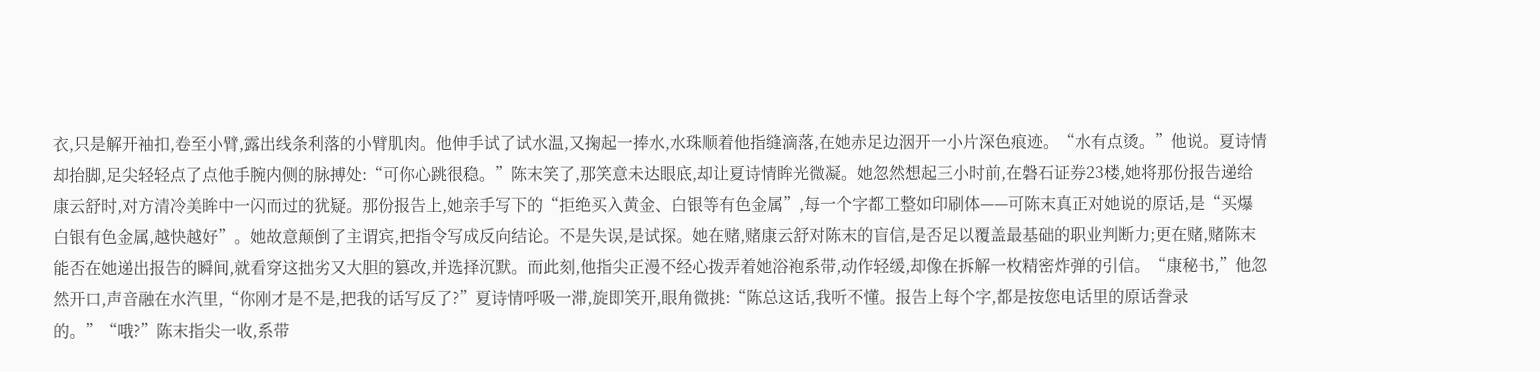衣,只是解开袖扣,卷至小臂,露出线条利落的小臂肌肉。他伸手试了试水温,又掬起一捧水,水珠顺着他指缝滴落,在她赤足边洇开一小片深色痕迹。“水有点烫。”他说。夏诗情却抬脚,足尖轻轻点了点他手腕内侧的脉搏处:“可你心跳很稳。”陈末笑了,那笑意未达眼底,却让夏诗情眸光微凝。她忽然想起三小时前,在磐石证券23楼,她将那份报告递给康云舒时,对方清冷美眸中一闪而过的犹疑。那份报告上,她亲手写下的“拒绝买入黄金、白银等有色金属”,每一个字都工整如印刷体——可陈末真正对她说的原话,是“买爆白银有色金属,越快越好”。她故意颠倒了主谓宾,把指令写成反向结论。不是失误,是试探。她在赌,赌康云舒对陈末的盲信,是否足以覆盖最基础的职业判断力;更在赌,赌陈末能否在她递出报告的瞬间,就看穿这拙劣又大胆的篡改,并选择沉默。而此刻,他指尖正漫不经心拨弄着她浴袍系带,动作轻缓,却像在拆解一枚精密炸弹的引信。“康秘书,”他忽然开口,声音融在水汽里,“你刚才是不是,把我的话写反了?”夏诗情呼吸一滞,旋即笑开,眼角微挑:“陈总这话,我听不懂。报告上每个字,都是按您电话里的原话誊录的。”“哦?”陈末指尖一收,系带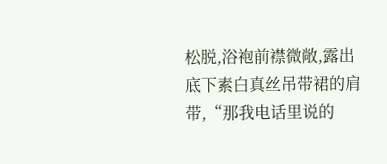松脱,浴袍前襟微敞,露出底下素白真丝吊带裙的肩带,“那我电话里说的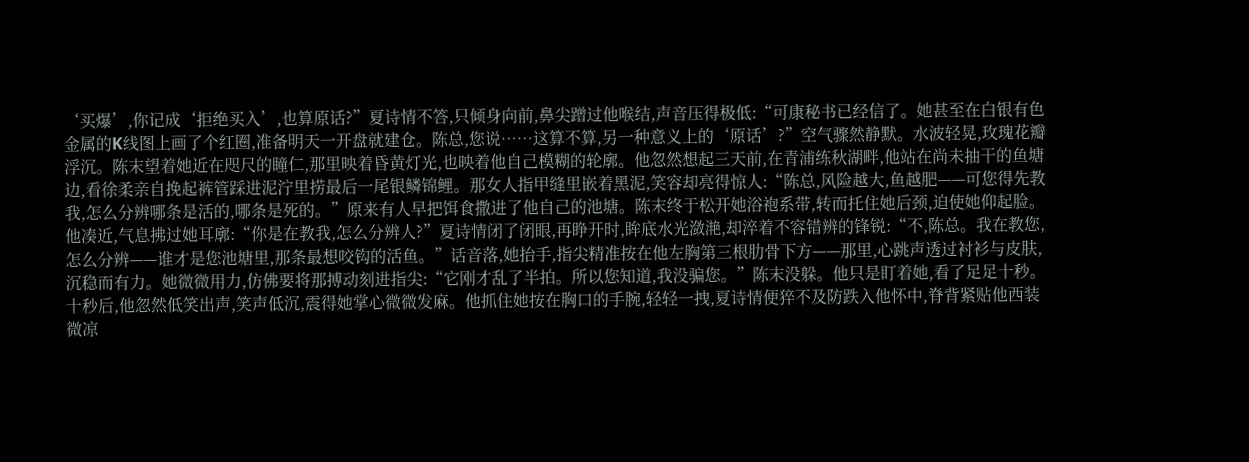‘买爆’,你记成‘拒绝买入’,也算原话?”夏诗情不答,只倾身向前,鼻尖蹭过他喉结,声音压得极低:“可康秘书已经信了。她甚至在白银有色金属的K线图上画了个红圈,准备明天一开盘就建仓。陈总,您说……这算不算,另一种意义上的‘原话’?”空气骤然静默。水波轻晃,玫瑰花瓣浮沉。陈末望着她近在咫尺的瞳仁,那里映着昏黄灯光,也映着他自己模糊的轮廓。他忽然想起三天前,在青浦练秋湖畔,他站在尚未抽干的鱼塘边,看徐柔亲自挽起裤管踩进泥泞里捞最后一尾银鳞锦鲤。那女人指甲缝里嵌着黑泥,笑容却亮得惊人:“陈总,风险越大,鱼越肥——可您得先教我,怎么分辨哪条是活的,哪条是死的。”原来有人早把饵食撒进了他自己的池塘。陈末终于松开她浴袍系带,转而托住她后颈,迫使她仰起脸。他凑近,气息拂过她耳廓:“你是在教我,怎么分辨人?”夏诗情闭了闭眼,再睁开时,眸底水光潋滟,却淬着不容错辨的锋锐:“不,陈总。我在教您,怎么分辨——谁才是您池塘里,那条最想咬钩的活鱼。”话音落,她抬手,指尖精准按在他左胸第三根肋骨下方——那里,心跳声透过衬衫与皮肤,沉稳而有力。她微微用力,仿佛要将那搏动刻进指尖:“它刚才乱了半拍。所以您知道,我没骗您。”陈末没躲。他只是盯着她,看了足足十秒。十秒后,他忽然低笑出声,笑声低沉,震得她掌心微微发麻。他抓住她按在胸口的手腕,轻轻一拽,夏诗情便猝不及防跌入他怀中,脊背紧贴他西装微凉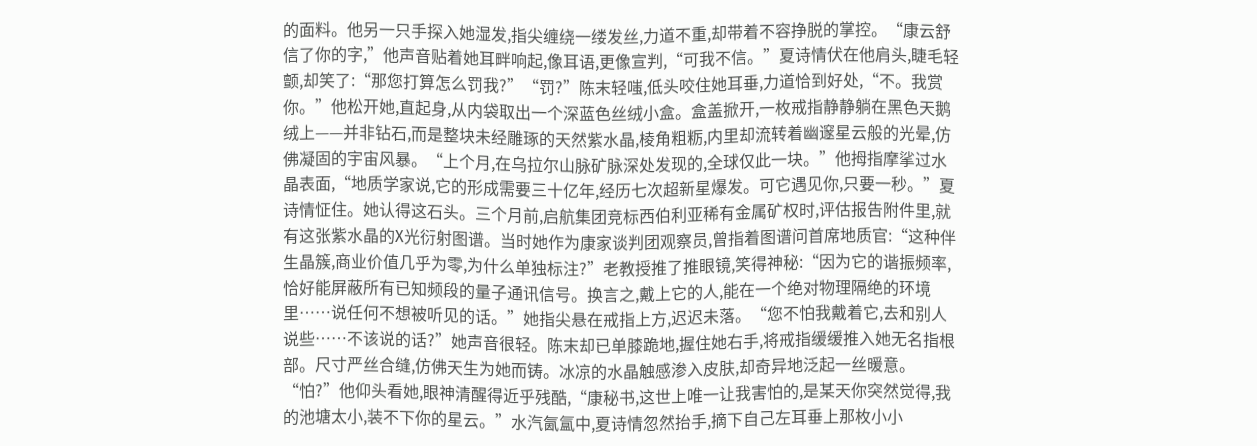的面料。他另一只手探入她湿发,指尖缠绕一缕发丝,力道不重,却带着不容挣脱的掌控。“康云舒信了你的字,”他声音贴着她耳畔响起,像耳语,更像宣判,“可我不信。”夏诗情伏在他肩头,睫毛轻颤,却笑了:“那您打算怎么罚我?”“罚?”陈末轻嗤,低头咬住她耳垂,力道恰到好处,“不。我赏你。”他松开她,直起身,从内袋取出一个深蓝色丝绒小盒。盒盖掀开,一枚戒指静静躺在黑色天鹅绒上——并非钻石,而是整块未经雕琢的天然紫水晶,棱角粗粝,内里却流转着幽邃星云般的光晕,仿佛凝固的宇宙风暴。“上个月,在乌拉尔山脉矿脉深处发现的,全球仅此一块。”他拇指摩挲过水晶表面,“地质学家说,它的形成需要三十亿年,经历七次超新星爆发。可它遇见你,只要一秒。”夏诗情怔住。她认得这石头。三个月前,启航集团竞标西伯利亚稀有金属矿权时,评估报告附件里,就有这张紫水晶的X光衍射图谱。当时她作为康家谈判团观察员,曾指着图谱问首席地质官:“这种伴生晶簇,商业价值几乎为零,为什么单独标注?”老教授推了推眼镜,笑得神秘:“因为它的谐振频率,恰好能屏蔽所有已知频段的量子通讯信号。换言之,戴上它的人,能在一个绝对物理隔绝的环境里……说任何不想被听见的话。”她指尖悬在戒指上方,迟迟未落。“您不怕我戴着它,去和别人说些……不该说的话?”她声音很轻。陈末却已单膝跪地,握住她右手,将戒指缓缓推入她无名指根部。尺寸严丝合缝,仿佛天生为她而铸。冰凉的水晶触感渗入皮肤,却奇异地泛起一丝暖意。“怕?”他仰头看她,眼神清醒得近乎残酷,“康秘书,这世上唯一让我害怕的,是某天你突然觉得,我的池塘太小,装不下你的星云。”水汽氤氲中,夏诗情忽然抬手,摘下自己左耳垂上那枚小小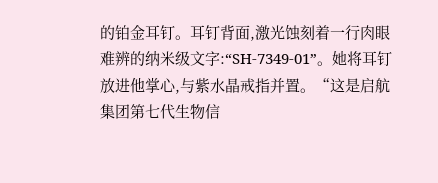的铂金耳钉。耳钉背面,激光蚀刻着一行肉眼难辨的纳米级文字:“SH-7349-01”。她将耳钉放进他掌心,与紫水晶戒指并置。“这是启航集团第七代生物信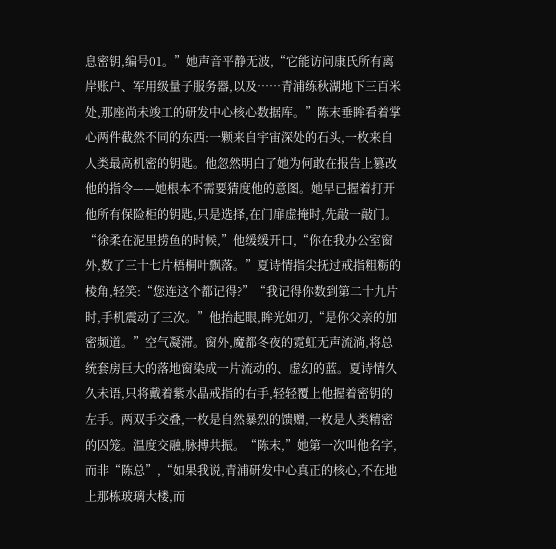息密钥,编号01。”她声音平静无波,“它能访问康氏所有离岸账户、军用级量子服务器,以及……青浦练秋湖地下三百米处,那座尚未竣工的研发中心核心数据库。”陈末垂眸看着掌心两件截然不同的东西:一颗来自宇宙深处的石头,一枚来自人类最高机密的钥匙。他忽然明白了她为何敢在报告上篡改他的指令——她根本不需要猜度他的意图。她早已握着打开他所有保险柜的钥匙,只是选择,在门扉虚掩时,先敲一敲门。“徐柔在泥里捞鱼的时候,”他缓缓开口,“你在我办公室窗外,数了三十七片梧桐叶飘落。”夏诗情指尖抚过戒指粗粝的棱角,轻笑:“您连这个都记得?”“我记得你数到第二十九片时,手机震动了三次。”他抬起眼,眸光如刃,“是你父亲的加密频道。”空气凝滞。窗外,魔都冬夜的霓虹无声流淌,将总统套房巨大的落地窗染成一片流动的、虚幻的蓝。夏诗情久久未语,只将戴着紫水晶戒指的右手,轻轻覆上他握着密钥的左手。两双手交叠,一枚是自然暴烈的馈赠,一枚是人类精密的囚笼。温度交融,脉搏共振。“陈末,”她第一次叫他名字,而非“陈总”,“如果我说,青浦研发中心真正的核心,不在地上那栋玻璃大楼,而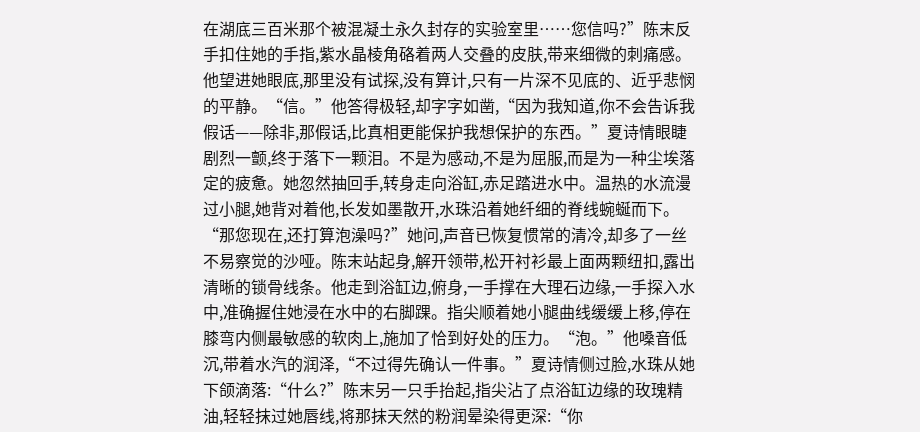在湖底三百米那个被混凝土永久封存的实验室里……您信吗?”陈末反手扣住她的手指,紫水晶棱角硌着两人交叠的皮肤,带来细微的刺痛感。他望进她眼底,那里没有试探,没有算计,只有一片深不见底的、近乎悲悯的平静。“信。”他答得极轻,却字字如凿,“因为我知道,你不会告诉我假话——除非,那假话,比真相更能保护我想保护的东西。”夏诗情眼睫剧烈一颤,终于落下一颗泪。不是为感动,不是为屈服,而是为一种尘埃落定的疲惫。她忽然抽回手,转身走向浴缸,赤足踏进水中。温热的水流漫过小腿,她背对着他,长发如墨散开,水珠沿着她纤细的脊线蜿蜒而下。“那您现在,还打算泡澡吗?”她问,声音已恢复惯常的清冷,却多了一丝不易察觉的沙哑。陈末站起身,解开领带,松开衬衫最上面两颗纽扣,露出清晰的锁骨线条。他走到浴缸边,俯身,一手撑在大理石边缘,一手探入水中,准确握住她浸在水中的右脚踝。指尖顺着她小腿曲线缓缓上移,停在膝弯内侧最敏感的软肉上,施加了恰到好处的压力。“泡。”他嗓音低沉,带着水汽的润泽,“不过得先确认一件事。”夏诗情侧过脸,水珠从她下颌滴落:“什么?”陈末另一只手抬起,指尖沾了点浴缸边缘的玫瑰精油,轻轻抹过她唇线,将那抹天然的粉润晕染得更深:“你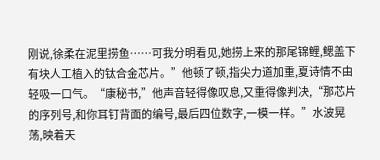刚说,徐柔在泥里捞鱼……可我分明看见,她捞上来的那尾锦鲤,鳃盖下有块人工植入的钛合金芯片。”他顿了顿,指尖力道加重,夏诗情不由轻吸一口气。“康秘书,”他声音轻得像叹息,又重得像判决,“那芯片的序列号,和你耳钉背面的编号,最后四位数字,一模一样。”水波晃荡,映着天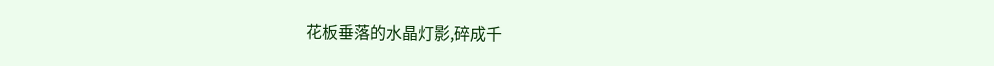花板垂落的水晶灯影,碎成千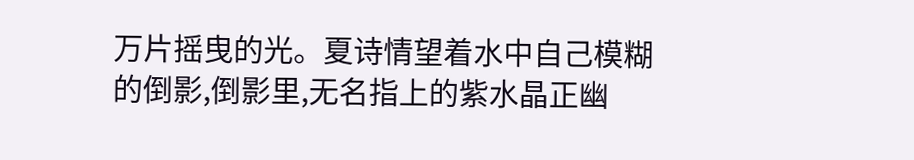万片摇曳的光。夏诗情望着水中自己模糊的倒影,倒影里,无名指上的紫水晶正幽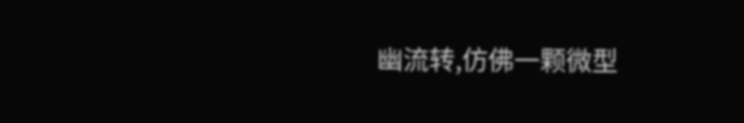幽流转,仿佛一颗微型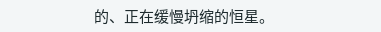的、正在缓慢坍缩的恒星。